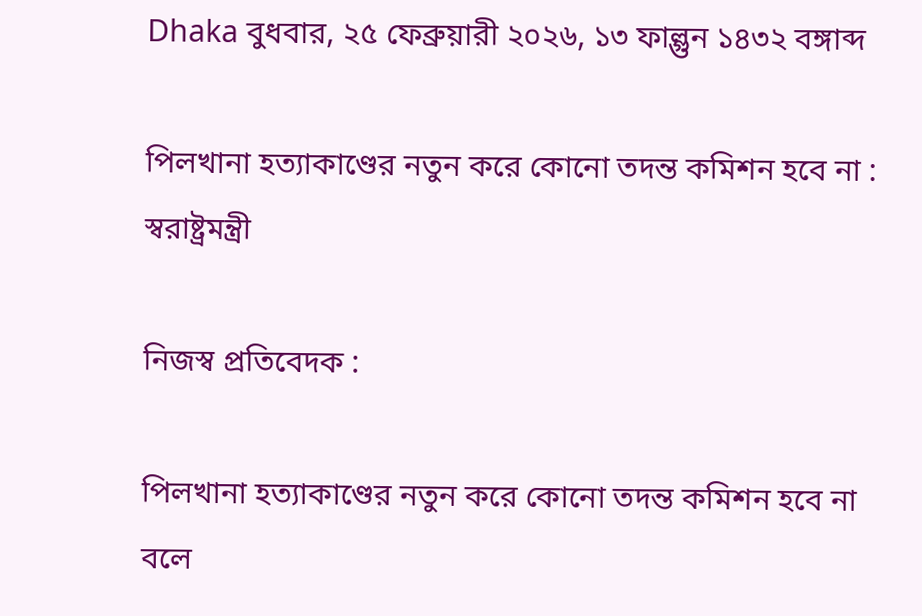Dhaka বুধবার, ২৫ ফেব্রুয়ারী ২০২৬, ১৩ ফাল্গুন ১৪৩২ বঙ্গাব্দ

পিলখানা হত্যাকাণ্ডের নতুন করে কোনো তদন্ত কমিশন হবে না : স্বরাষ্ট্রমন্ত্রী

নিজস্ব প্রতিবেদক :

পিলখানা হত্যাকাণ্ডের নতুন করে কোনো তদন্ত কমিশন হবে না বলে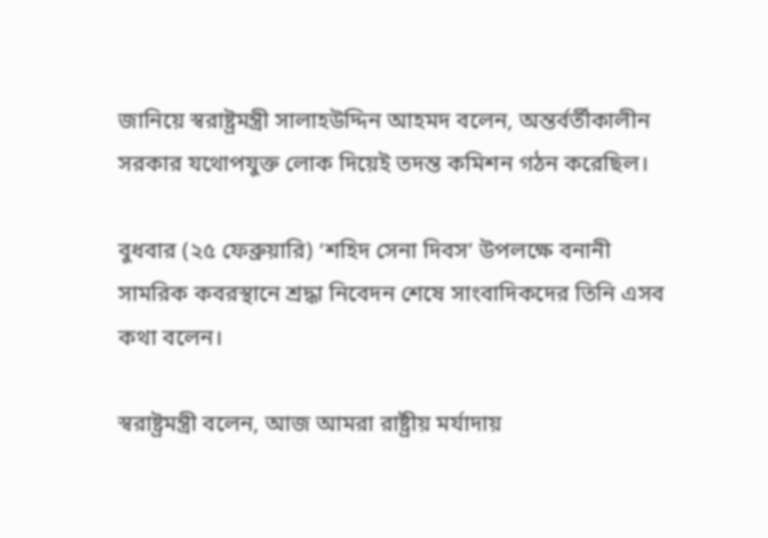জানিয়ে স্বরাষ্ট্রমন্ত্রী সালাহউদ্দিন আহমদ বলেন, অন্তর্বর্তীকালীন সরকার যথোপযুক্ত লোক দিয়েই তদন্ত কমিশন গঠন করেছিল।

বুধবার (২৫ ফেব্রুয়ারি) ‘শহিদ সেনা দিবস’ উপলক্ষে বনানী সামরিক কবরস্থানে শ্রদ্ধা নিবেদন শেষে সাংবাদিকদের তিনি এসব কথা বলেন।

স্বরাষ্ট্রমন্ত্রী বলেন, আজ আমরা রাষ্ট্রীয় মর্যাদায়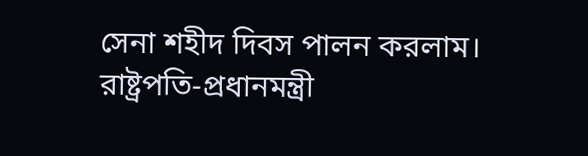সেনা শহীদ দিবস পালন করলাম। রাষ্ট্রপতি-প্রধানমন্ত্রী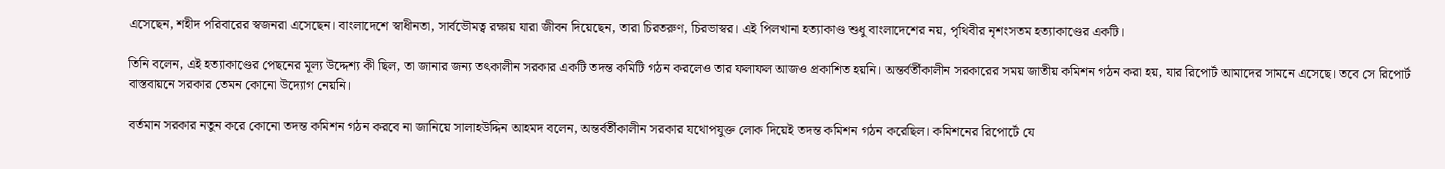এসেছেন, শহীদ পরিবারের স্বজনরা এসেছেন। বাংলাদেশে স্বাধীনতা, সার্বভৌমত্ব রক্ষায় যারা জীবন দিয়েছেন, তারা চিরতরুণ, চিরভাস্বর। এই পিলখানা হত্যাকাণ্ড শুধু বাংলাদেশের নয়, পৃথিবীর নৃশংসতম হত্যাকাণ্ডের একটি।

তিনি বলেন, এই হত্যাকাণ্ডের পেছনের মূল্য উদ্দেশ্য কী ছিল, তা জানার জন্য তৎকালীন সরকার একটি তদন্ত কমিটি গঠন করলেও তার ফলাফল আজও প্রকাশিত হয়নি। অন্তর্বর্তীকালীন সরকারের সময় জাতীয় কমিশন গঠন করা হয়, যার রিপোর্ট আমাদের সামনে এসেছে। তবে সে রিপোর্ট বাস্তবায়নে সরকার তেমন কোনো উদ্যোগ নেয়নি।

বর্তমান সরকার নতুন করে কোনো তদন্ত কমিশন গঠন করবে না জানিয়ে সালাহউদ্দিন আহমদ বলেন, অন্তর্বর্তীকালীন সরকার যথোপযুক্ত লোক দিয়েই তদন্ত কমিশন গঠন করেছিল। কমিশনের রিপোর্টে যে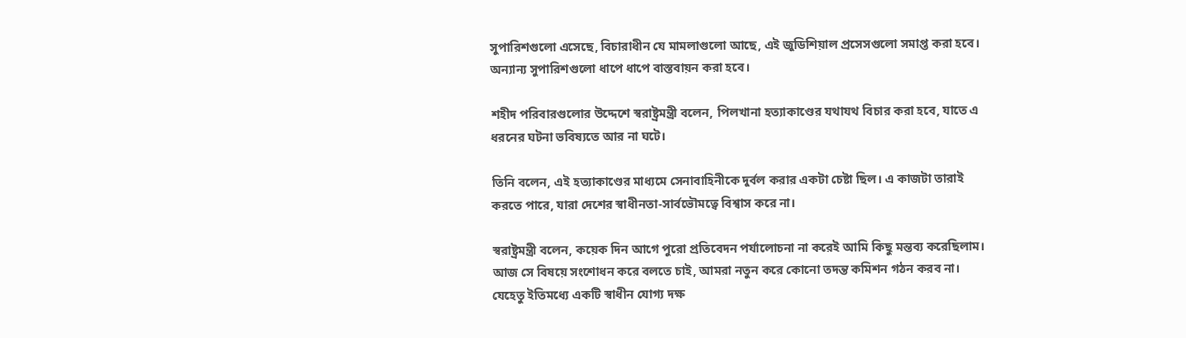সুপারিশগুলো এসেছে, বিচারাধীন যে মামলাগুলো আছে, এই জুডিশিয়াল প্রসেসগুলো সমাপ্ত করা হবে। অন্যান্য সুপারিশগুলো ধাপে ধাপে বাস্তবায়ন করা হবে।

শহীদ পরিবারগুলোর উদ্দেশে স্বরাষ্ট্রমন্ত্রী বলেন, পিলখানা হত্যাকাণ্ডের যথাযথ বিচার করা হবে, যাতে এ ধরনের ঘটনা ভবিষ্যতে আর না ঘটে।

তিনি বলেন, এই হত্যাকাণ্ডের মাধ্যমে সেনাবাহিনীকে দুর্বল করার একটা চেষ্টা ছিল। এ কাজটা তারাই করতে পারে, যারা দেশের স্বাধীনতা-সার্বভৌমত্বে বিশ্বাস করে না।

স্বরাষ্ট্রমন্ত্রী বলেন, কয়েক দিন আগে পুরো প্রতিবেদন পর্যালোচনা না করেই আমি কিছু মন্তব্য করেছিলাম। আজ সে বিষয়ে সংশোধন করে বলতে চাই, আমরা নতুন করে কোনো তদন্ত কমিশন গঠন করব না। যেহেতু ইতিমধ্যে একটি স্বাধীন যোগ্য দক্ষ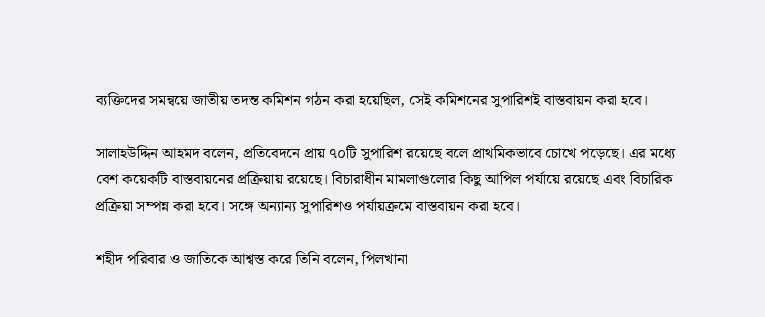ব্যক্তিদের সমন্বয়ে জাতীয় তদন্ত কমিশন গঠন করা হয়েছিল, সেই কমিশনের সুপারিশই বাস্তবায়ন করা হবে।

সালাহউদ্দিন আহমদ বলেন, প্রতিবেদনে প্রায় ৭০টি সুপারিশ রয়েছে বলে প্রাথমিকভাবে চোখে পড়েছে। এর মধ্যে বেশ কয়েকটি বাস্তবায়নের প্রক্রিয়ায় রয়েছে। বিচারাধীন মামলাগুলোর কিছু আপিল পর্যায়ে রয়েছে এবং বিচারিক প্রক্রিয়া সম্পন্ন করা হবে। সঙ্গে অন্যান্য সুপারিশও পর্যায়ক্রমে বাস্তবায়ন করা হবে।

শহীদ পরিবার ও জাতিকে আশ্বস্ত করে তিনি বলেন, পিলখানা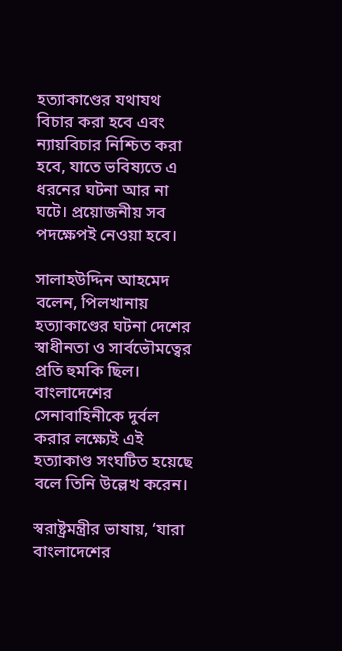হত্যাকাণ্ডের যথাযথ বিচার করা হবে এবং ন্যায়বিচার নিশ্চিত করা হবে, যাতে ভবিষ্যতে এ ধরনের ঘটনা আর না ঘটে। প্রয়োজনীয় সব পদক্ষেপই নেওয়া হবে।

সালাহউদ্দিন আহমেদ বলেন, পিলখানায় হত্যাকাণ্ডের ঘটনা দেশের স্বাধীনতা ও সার্বভৌমত্বের প্রতি হুমকি ছিল। বাংলাদেশের সেনাবাহিনীকে দুর্বল করার লক্ষ্যেই এই হত্যাকাণ্ড সংঘটিত হয়েছে বলে তিনি উল্লেখ করেন।

স্বরাষ্ট্রমন্ত্রীর ভাষায়, ‘যারা বাংলাদেশের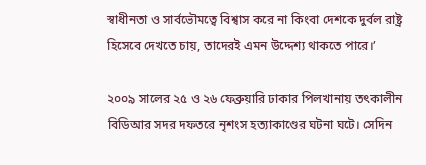স্বাধীনতা ও সার্বভৌমত্বে বিশ্বাস করে না কিংবা দেশকে দুর্বল রাষ্ট্র হিসেবে দেখতে চায়, তাদেরই এমন উদ্দেশ্য থাকতে পারে।’

২০০৯ সালের ২৫ ও ২৬ ফেব্রুয়ারি ঢাকার পিলখানায় তৎকালীন বিডিআর সদর দফতরে নৃশংস হত্যাকাণ্ডের ঘটনা ঘটে। সেদিন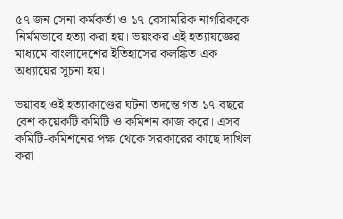৫৭ জন সেনা কর্মকর্তা ও ১৭ বেসামরিক নাগরিককে নির্মমভাবে হত্যা করা হয়। ভয়ংকর এই হত্যাযজ্ঞের মাধ্যমে বাংলাদেশের ইতিহাসের কলঙ্কিত এক অধ্যায়ের সূচনা হয়।

ভয়াবহ ওই হত্যাকাণ্ডের ঘটনা তদন্তে গত ১৭ বছরে বেশ কয়েকটি কমিটি ও কমিশন কাজ করে। এসব কমিটি-কমিশনের পক্ষ থেকে সরকারের কাছে দাখিল করা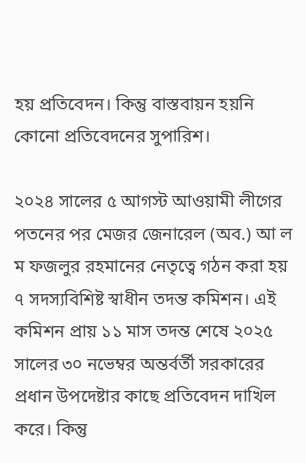হয় প্রতিবেদন। কিন্তু বাস্তবায়ন হয়নি কোনো প্রতিবেদনের সুপারিশ।

২০২৪ সালের ৫ আগস্ট আওয়ামী লীগের পতনের পর মেজর জেনারেল (অব.) আ ল ম ফজলুর রহমানের নেতৃত্বে গঠন করা হয় ৭ সদস্যবিশিষ্ট স্বাধীন তদন্ত কমিশন। এই কমিশন প্রায় ১১ মাস তদন্ত শেষে ২০২৫ সালের ৩০ নভেম্বর অন্তর্বর্তী সরকারের প্রধান উপদেষ্টার কাছে প্রতিবেদন দাখিল করে। কিন্তু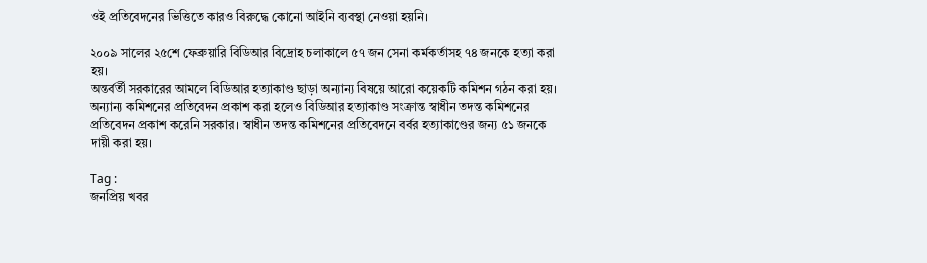ওই প্রতিবেদনের ভিত্তিতে কারও বিরুদ্ধে কোনো আইনি ব্যবস্থা নেওয়া হয়নি।

২০০৯ সালের ২৫শে ফেব্রুয়ারি বিডিআর বিদ্রোহ চলাকালে ৫৭ জন সেনা কর্মকর্তাসহ ৭৪ জনকে হত্যা করা হয়।
অন্তর্বর্তী সরকারের আমলে বিডিআর হত্যাকাণ্ড ছাড়া অন্যান্য বিষয়ে আরো কয়েকটি কমিশন গঠন করা হয়। অন্যান্য কমিশনের প্রতিবেদন প্রকাশ করা হলেও বিডিআর হত্যাকাণ্ড সংক্রান্ত স্বাধীন তদন্ত কমিশনের প্রতিবেদন প্রকাশ করেনি সরকার। স্বাধীন তদন্ত কমিশনের প্রতিবেদনে বর্বর হত্যাকাণ্ডের জন্য ৫১ জনকে দায়ী করা হয়।

Tag :
জনপ্রিয় খবর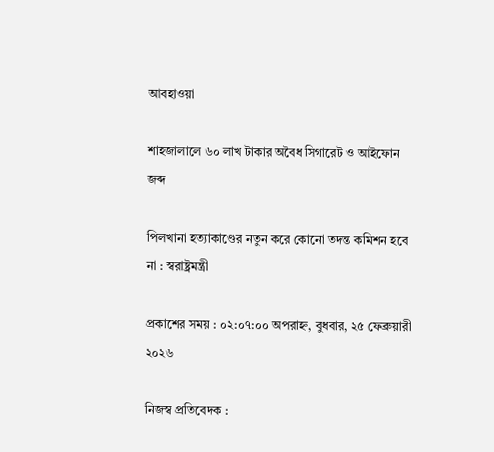আবহাওয়া

শাহজালালে ৬০ লাখ টাকার অবৈধ সিগারেট ও আইফোন জব্দ

পিলখানা হত্যাকাণ্ডের নতুন করে কোনো তদন্ত কমিশন হবে না : স্বরাষ্ট্রমন্ত্রী

প্রকাশের সময় : ০২:০৭:০০ অপরাহ্ন, বুধবার, ২৫ ফেব্রুয়ারী ২০২৬

নিজস্ব প্রতিবেদক :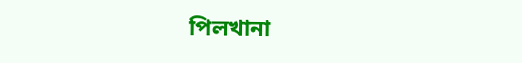পিলখানা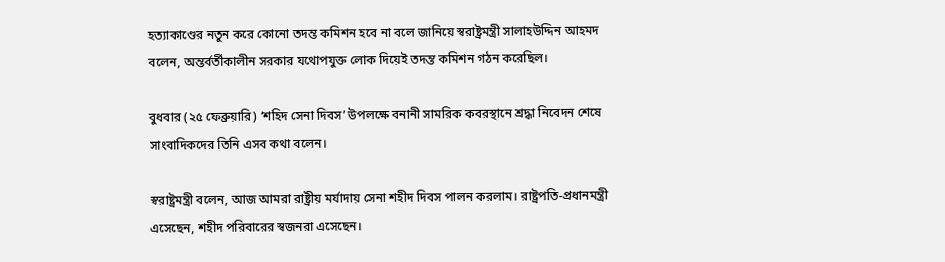হত্যাকাণ্ডের নতুন করে কোনো তদন্ত কমিশন হবে না বলে জানিয়ে স্বরাষ্ট্রমন্ত্রী সালাহউদ্দিন আহমদ বলেন, অন্তর্বর্তীকালীন সরকার যথোপযুক্ত লোক দিয়েই তদন্ত কমিশন গঠন করেছিল।

বুধবার (২৫ ফেব্রুয়ারি) ‘শহিদ সেনা দিবস’ উপলক্ষে বনানী সামরিক কবরস্থানে শ্রদ্ধা নিবেদন শেষে সাংবাদিকদের তিনি এসব কথা বলেন।

স্বরাষ্ট্রমন্ত্রী বলেন, আজ আমরা রাষ্ট্রীয় মর্যাদায় সেনা শহীদ দিবস পালন করলাম। রাষ্ট্রপতি-প্রধানমন্ত্রী এসেছেন, শহীদ পরিবারের স্বজনরা এসেছেন।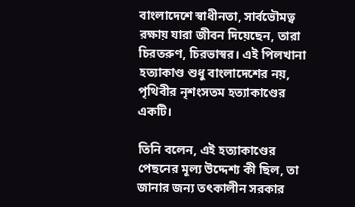বাংলাদেশে স্বাধীনতা, সার্বভৌমত্ব রক্ষায় যারা জীবন দিয়েছেন, তারা চিরতরুণ, চিরভাস্বর। এই পিলখানা হত্যাকাণ্ড শুধু বাংলাদেশের নয়, পৃথিবীর নৃশংসতম হত্যাকাণ্ডের একটি।

তিনি বলেন, এই হত্যাকাণ্ডের পেছনের মূল্য উদ্দেশ্য কী ছিল, তা জানার জন্য তৎকালীন সরকার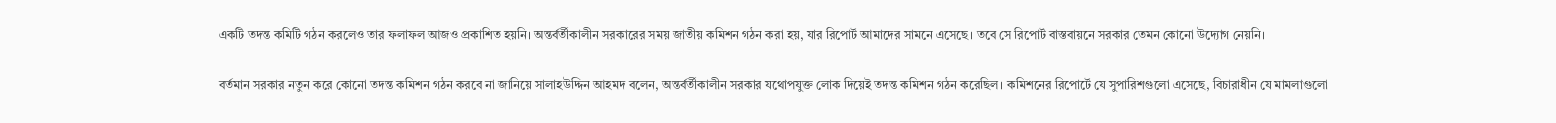একটি তদন্ত কমিটি গঠন করলেও তার ফলাফল আজও প্রকাশিত হয়নি। অন্তর্বর্তীকালীন সরকারের সময় জাতীয় কমিশন গঠন করা হয়, যার রিপোর্ট আমাদের সামনে এসেছে। তবে সে রিপোর্ট বাস্তবায়নে সরকার তেমন কোনো উদ্যোগ নেয়নি।

বর্তমান সরকার নতুন করে কোনো তদন্ত কমিশন গঠন করবে না জানিয়ে সালাহউদ্দিন আহমদ বলেন, অন্তর্বর্তীকালীন সরকার যথোপযুক্ত লোক দিয়েই তদন্ত কমিশন গঠন করেছিল। কমিশনের রিপোর্টে যে সুপারিশগুলো এসেছে, বিচারাধীন যে মামলাগুলো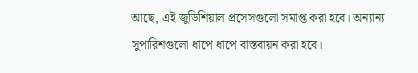আছে, এই জুডিশিয়াল প্রসেসগুলো সমাপ্ত করা হবে। অন্যান্য সুপারিশগুলো ধাপে ধাপে বাস্তবায়ন করা হবে।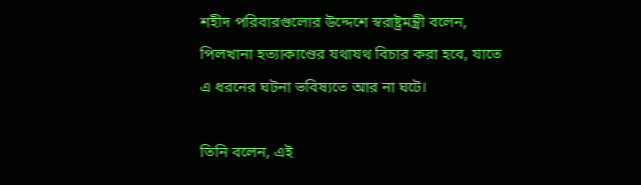শহীদ পরিবারগুলোর উদ্দেশে স্বরাষ্ট্রমন্ত্রী বলেন, পিলখানা হত্যাকাণ্ডের যথাযথ বিচার করা হবে, যাতে এ ধরনের ঘটনা ভবিষ্যতে আর না ঘটে।

তিনি বলেন, এই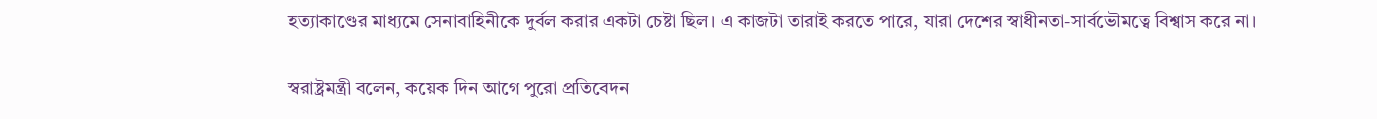হত্যাকাণ্ডের মাধ্যমে সেনাবাহিনীকে দুর্বল করার একটা চেষ্টা ছিল। এ কাজটা তারাই করতে পারে, যারা দেশের স্বাধীনতা-সার্বভৌমত্বে বিশ্বাস করে না।

স্বরাষ্ট্রমন্ত্রী বলেন, কয়েক দিন আগে পুরো প্রতিবেদন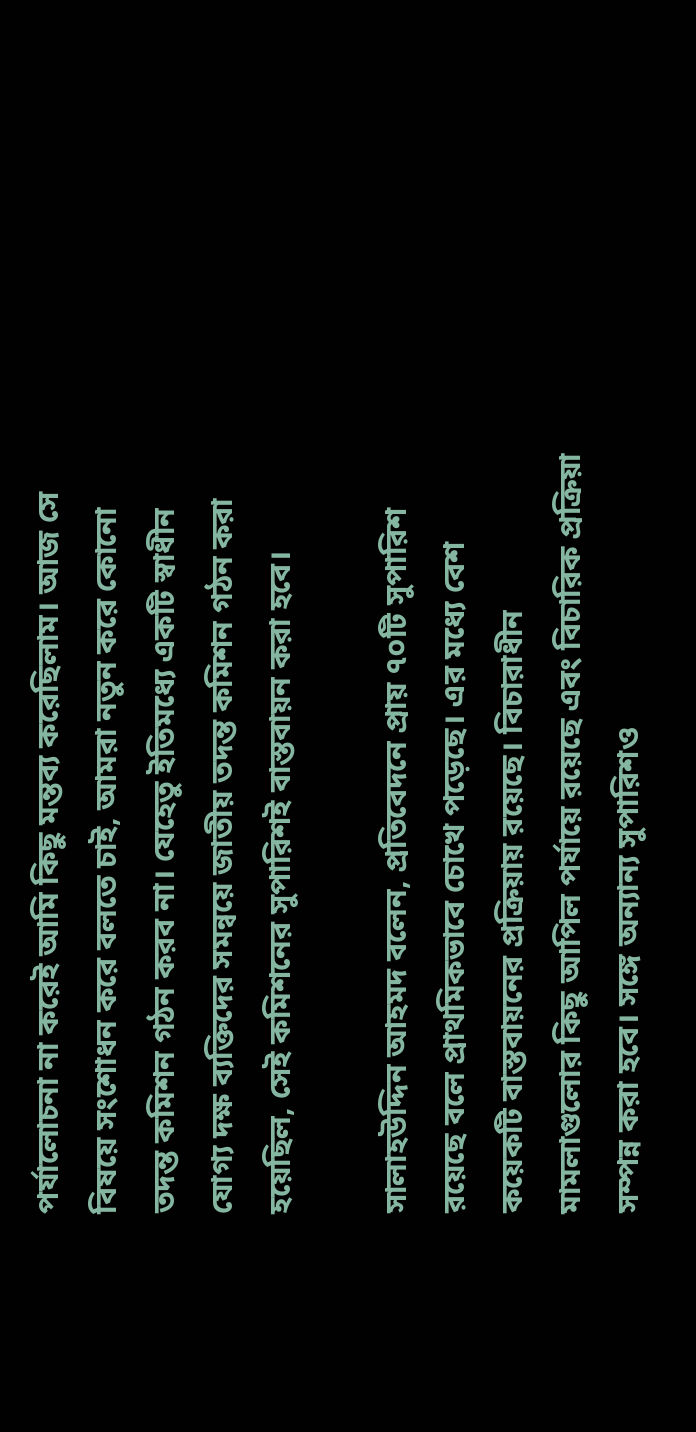পর্যালোচনা না করেই আমি কিছু মন্তব্য করেছিলাম। আজ সে বিষয়ে সংশোধন করে বলতে চাই, আমরা নতুন করে কোনো তদন্ত কমিশন গঠন করব না। যেহেতু ইতিমধ্যে একটি স্বাধীন যোগ্য দক্ষ ব্যক্তিদের সমন্বয়ে জাতীয় তদন্ত কমিশন গঠন করা হয়েছিল, সেই কমিশনের সুপারিশই বাস্তবায়ন করা হবে।

সালাহউদ্দিন আহমদ বলেন, প্রতিবেদনে প্রায় ৭০টি সুপারিশ রয়েছে বলে প্রাথমিকভাবে চোখে পড়েছে। এর মধ্যে বেশ কয়েকটি বাস্তবায়নের প্রক্রিয়ায় রয়েছে। বিচারাধীন মামলাগুলোর কিছু আপিল পর্যায়ে রয়েছে এবং বিচারিক প্রক্রিয়া সম্পন্ন করা হবে। সঙ্গে অন্যান্য সুপারিশও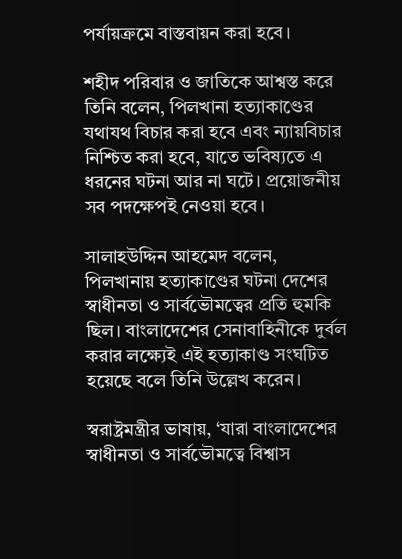পর্যায়ক্রমে বাস্তবায়ন করা হবে।

শহীদ পরিবার ও জাতিকে আশ্বস্ত করে তিনি বলেন, পিলখানা হত্যাকাণ্ডের যথাযথ বিচার করা হবে এবং ন্যায়বিচার নিশ্চিত করা হবে, যাতে ভবিষ্যতে এ ধরনের ঘটনা আর না ঘটে। প্রয়োজনীয় সব পদক্ষেপই নেওয়া হবে।

সালাহউদ্দিন আহমেদ বলেন, পিলখানায় হত্যাকাণ্ডের ঘটনা দেশের স্বাধীনতা ও সার্বভৌমত্বের প্রতি হুমকি ছিল। বাংলাদেশের সেনাবাহিনীকে দুর্বল করার লক্ষ্যেই এই হত্যাকাণ্ড সংঘটিত হয়েছে বলে তিনি উল্লেখ করেন।

স্বরাষ্ট্রমন্ত্রীর ভাষায়, ‘যারা বাংলাদেশের স্বাধীনতা ও সার্বভৌমত্বে বিশ্বাস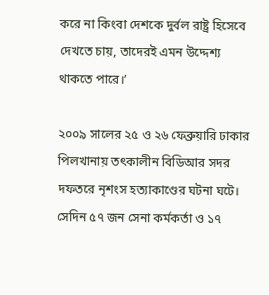করে না কিংবা দেশকে দুর্বল রাষ্ট্র হিসেবে দেখতে চায়, তাদেরই এমন উদ্দেশ্য থাকতে পারে।’

২০০৯ সালের ২৫ ও ২৬ ফেব্রুয়ারি ঢাকার পিলখানায় তৎকালীন বিডিআর সদর দফতরে নৃশংস হত্যাকাণ্ডের ঘটনা ঘটে। সেদিন ৫৭ জন সেনা কর্মকর্তা ও ১৭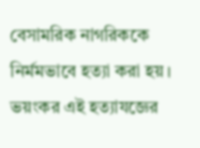বেসামরিক নাগরিককে নির্মমভাবে হত্যা করা হয়। ভয়ংকর এই হত্যাযজ্ঞের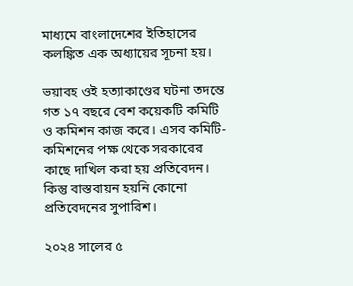মাধ্যমে বাংলাদেশের ইতিহাসের কলঙ্কিত এক অধ্যায়ের সূচনা হয়।

ভয়াবহ ওই হত্যাকাণ্ডের ঘটনা তদন্তে গত ১৭ বছরে বেশ কয়েকটি কমিটি ও কমিশন কাজ করে। এসব কমিটি-কমিশনের পক্ষ থেকে সরকারের কাছে দাখিল করা হয় প্রতিবেদন। কিন্তু বাস্তবায়ন হয়নি কোনো প্রতিবেদনের সুপারিশ।

২০২৪ সালের ৫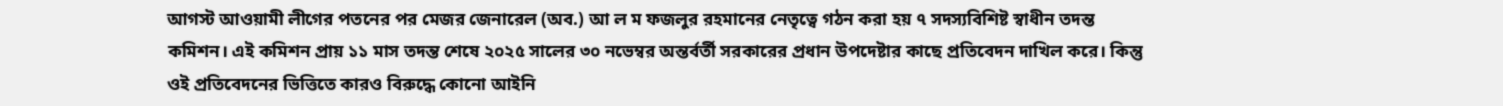আগস্ট আওয়ামী লীগের পতনের পর মেজর জেনারেল (অব.) আ ল ম ফজলুর রহমানের নেতৃত্বে গঠন করা হয় ৭ সদস্যবিশিষ্ট স্বাধীন তদন্ত কমিশন। এই কমিশন প্রায় ১১ মাস তদন্ত শেষে ২০২৫ সালের ৩০ নভেম্বর অন্তর্বর্তী সরকারের প্রধান উপদেষ্টার কাছে প্রতিবেদন দাখিল করে। কিন্তু ওই প্রতিবেদনের ভিত্তিতে কারও বিরুদ্ধে কোনো আইনি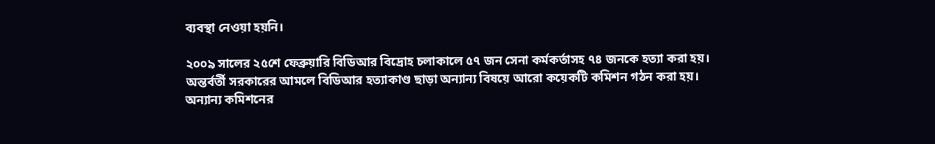ব্যবস্থা নেওয়া হয়নি।

২০০৯ সালের ২৫শে ফেব্রুয়ারি বিডিআর বিদ্রোহ চলাকালে ৫৭ জন সেনা কর্মকর্তাসহ ৭৪ জনকে হত্যা করা হয়।
অন্তর্বর্তী সরকারের আমলে বিডিআর হত্যাকাণ্ড ছাড়া অন্যান্য বিষয়ে আরো কয়েকটি কমিশন গঠন করা হয়। অন্যান্য কমিশনের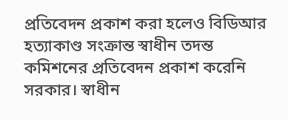প্রতিবেদন প্রকাশ করা হলেও বিডিআর হত্যাকাণ্ড সংক্রান্ত স্বাধীন তদন্ত কমিশনের প্রতিবেদন প্রকাশ করেনি সরকার। স্বাধীন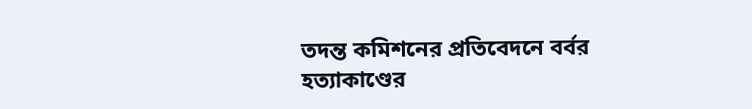তদন্ত কমিশনের প্রতিবেদনে বর্বর হত্যাকাণ্ডের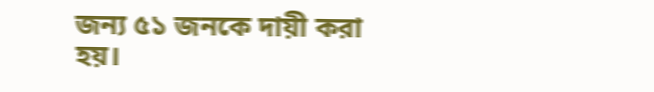জন্য ৫১ জনকে দায়ী করা হয়।